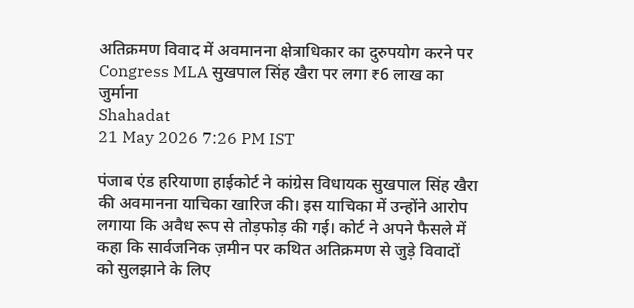अतिक्रमण विवाद में अवमानना क्षेत्राधिकार का दुरुपयोग करने पर Congress MLA सुखपाल सिंह खैरा पर लगा ₹6 लाख का जुर्माना
Shahadat
21 May 2026 7:26 PM IST

पंजाब एंड हरियाणा हाईकोर्ट ने कांग्रेस विधायक सुखपाल सिंह खैरा की अवमानना याचिका खारिज की। इस याचिका में उन्होंने आरोप लगाया कि अवैध रूप से तोड़फोड़ की गई। कोर्ट ने अपने फैसले में कहा कि सार्वजनिक ज़मीन पर कथित अतिक्रमण से जुड़े विवादों को सुलझाने के लिए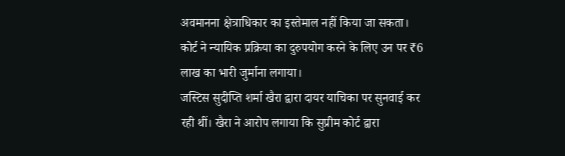अवमानना क्षेत्राधिकार का इस्तेमाल नहीं किया जा सकता। कोर्ट ने न्यायिक प्रक्रिया का दुरुपयोग करने के लिए उन पर ₹6 लाख का भारी जुर्माना लगाया।
जस्टिस सुदीप्ति शर्मा खैरा द्वारा दायर याचिका पर सुनवाई कर रही थीं। खैरा ने आरोप लगाया कि सुप्रीम कोर्ट द्वारा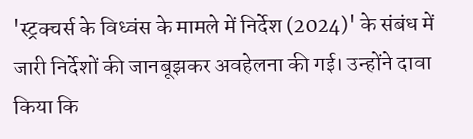'स्ट्रक्चर्स के विध्वंस के मामले में निर्देश (2024)' के संबंध में जारी निर्देशों की जानबूझकर अवहेलना की गई। उन्होंने दावा किया कि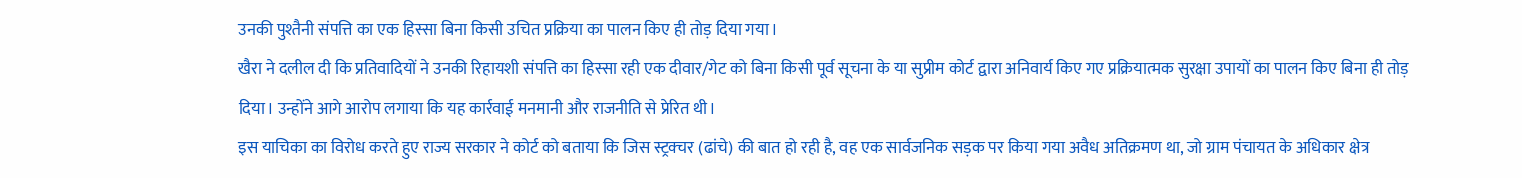उनकी पुश्तैनी संपत्ति का एक हिस्सा बिना किसी उचित प्रक्रिया का पालन किए ही तोड़ दिया गया।
खैरा ने दलील दी कि प्रतिवादियों ने उनकी रिहायशी संपत्ति का हिस्सा रही एक दीवार/गेट को बिना किसी पूर्व सूचना के या सुप्रीम कोर्ट द्वारा अनिवार्य किए गए प्रक्रियात्मक सुरक्षा उपायों का पालन किए बिना ही तोड़ दिया। उन्होंने आगे आरोप लगाया कि यह कार्रवाई मनमानी और राजनीति से प्रेरित थी।
इस याचिका का विरोध करते हुए राज्य सरकार ने कोर्ट को बताया कि जिस स्ट्रक्चर (ढांचे) की बात हो रही है, वह एक सार्वजनिक सड़क पर किया गया अवैध अतिक्रमण था, जो ग्राम पंचायत के अधिकार क्षेत्र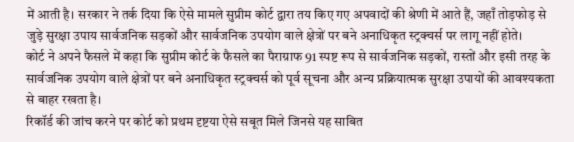में आती है। सरकार ने तर्क दिया कि ऐसे मामले सुप्रीम कोर्ट द्वारा तय किए गए अपवादों की श्रेणी में आते हैं, जहाँ तोड़फोड़ से जुड़े सुरक्षा उपाय सार्वजनिक सड़कों और सार्वजनिक उपयोग वाले क्षेत्रों पर बने अनाधिकृत स्ट्रक्चर्स पर लागू नहीं होते।
कोर्ट ने अपने फैसले में कहा कि सुप्रीम कोर्ट के फैसले का पैराग्राफ 91 स्पष्ट रूप से सार्वजनिक सड़कों, रास्तों और इसी तरह के सार्वजनिक उपयोग वाले क्षेत्रों पर बने अनाधिकृत स्ट्रक्चर्स को पूर्व सूचना और अन्य प्रक्रियात्मक सुरक्षा उपायों की आवश्यकता से बाहर रखता है।
रिकॉर्ड की जांच करने पर कोर्ट को प्रथम दृष्टया ऐसे सबूत मिले जिनसे यह साबित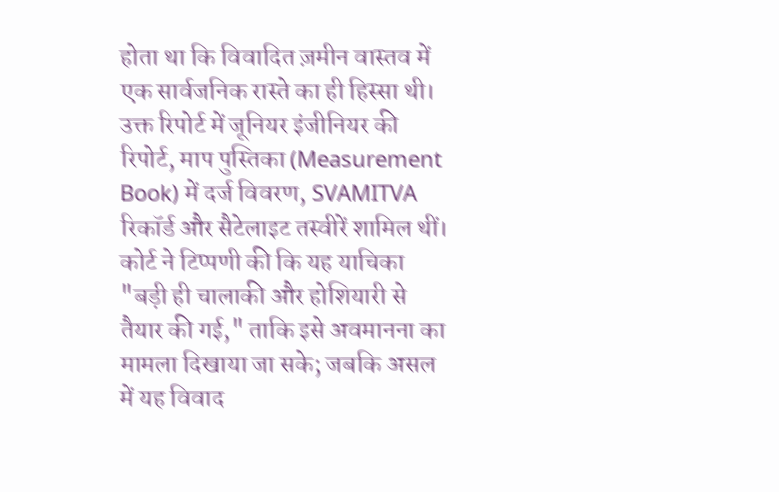होता था कि विवादित ज़मीन वास्तव में एक सार्वजनिक रास्ते का ही हिस्सा थी। उक्त रिपोर्ट में जूनियर इंजीनियर की रिपोर्ट, माप पुस्तिका (Measurement Book) में दर्ज विवरण, SVAMITVA रिकॉर्ड और सैटेलाइट तस्वीरें शामिल थीं।
कोर्ट ने टिप्पणी की कि यह याचिका "बड़ी ही चालाकी और होशियारी से तैयार की गई," ताकि इसे अवमानना का मामला दिखाया जा सके; जबकि असल में यह विवाद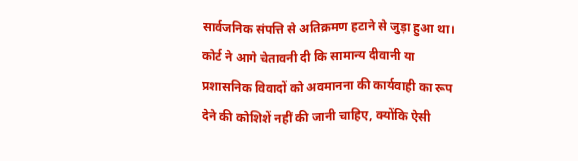सार्वजनिक संपत्ति से अतिक्रमण हटाने से जुड़ा हुआ था।
कोर्ट ने आगे चेतावनी दी कि सामान्य दीवानी या प्रशासनिक विवादों को अवमानना की कार्यवाही का रूप देने की कोशिशें नहीं की जानी चाहिए, क्योंकि ऐसी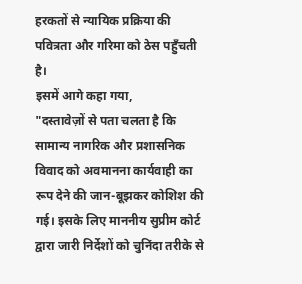हरकतों से न्यायिक प्रक्रिया की पवित्रता और गरिमा को ठेस पहुँचती है।
इसमें आगे कहा गया,
"दस्तावेज़ों से पता चलता है कि सामान्य नागरिक और प्रशासनिक विवाद को अवमानना कार्यवाही का रूप देने की जान-बूझकर कोशिश की गई। इसके लिए माननीय सुप्रीम कोर्ट द्वारा जारी निर्देशों को चुनिंदा तरीके से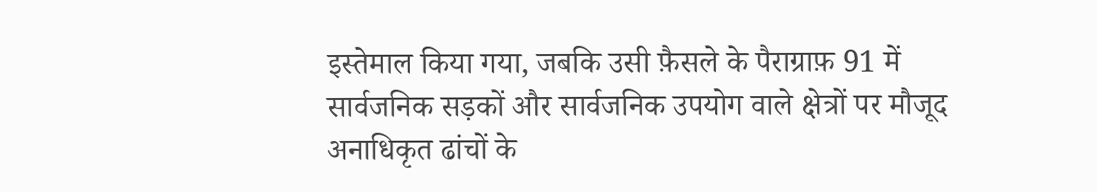इस्तेमाल किया गया, जबकि उसी फ़ैसले के पैराग्राफ़ 91 में सार्वजनिक सड़कों और सार्वजनिक उपयोग वाले क्षेत्रों पर मौजूद अनाधिकृत ढांचों के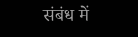संबंध में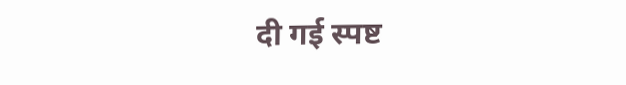दी गई स्पष्ट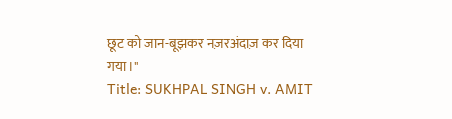छूट को जान-बूझकर नज़रअंदाज़ कर दिया गया।"
Title: SUKHPAL SINGH v. AMIT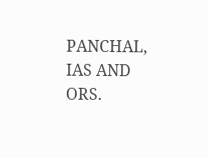PANCHAL, IAS AND ORS.